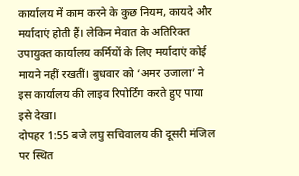कार्यालय में काम करने के कुछ नियम, कायदे और मर्यादाएं होती हैं। लेकिन मेवात के अतिरिक्त उपायुक्त कार्यालय कर्मियों के लिए मर्यादाएं कोई मायने नहीं रखतीं। बुधवार को ‘अमर उजाला’ ने इस कार्यालय की लाइव रिपोर्टिंग करते हुए पाया इसे देखा।
दोपहर 1:55 बजे लघु सचिवालय की दूसरी मंजिल पर स्थित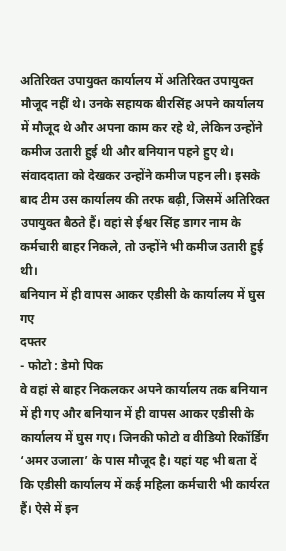अतिरिक्त उपायुक्त कार्यालय में अतिरिक्त उपायुक्त मौजूद नहीं थे। उनके सहायक बीरसिंह अपने कार्यालय में मौजूद थे और अपना काम कर रहे थे, लेकिन उन्होंने कमीज उतारी हुई थी और बनियान पहने हुए थे।
संवाददाता को देखकर उन्होंने कमीज पहन ली। इसके बाद टीम उस कार्यालय की तरफ बढ़ी, जिसमें अतिरिक्त उपायुक्त बैठते हैं। वहां से ईश्वर सिंह डागर नाम के कर्मचारी बाहर निकले, तो उन्होंने भी कमीज उतारी हुई थी।
बनियान में ही वापस आकर एडीसी के कार्यालय में घुस गए
दफ्तर
- फोटो : डेमो पिक
वे वहां से बाहर निकलकर अपने कार्यालय तक बनियान में ही गए और बनियान में ही वापस आकर एडीसी के कार्यालय में घुस गए। जिनकी फोटो व वीडियो रिकॉर्डिंग ‘अमर उजाला’ के पास मौजूद है। यहां यह भी बता दें कि एडीसी कार्यालय में कई महिला कर्मचारी भी कार्यरत हैं। ऐसे में इन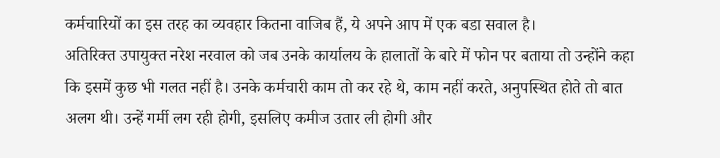कर्मचारियों का इस तरह का व्यवहार कितना वाजिब हैं, ये अपने आप में एक बडा सवाल है।
अतिरिक्त उपायुक्त नरेश नरवाल को जब उनके कार्यालय के हालातों के बारे में फोन पर बताया तो उन्होंने कहा कि इसमें कुछ भी गलत नहीं है। उनके कर्मचारी काम तो कर रहे थे, काम नहीं करते, अनुपस्थित होते तो बात अलग थी। उन्हें गर्मी लग रही होगी, इसलिए कमीज उतार ली होगी और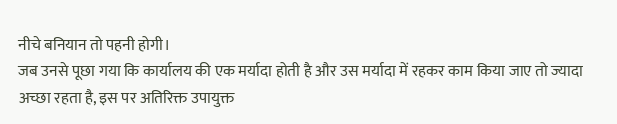नीचे बनियान तो पहनी होगी।
जब उनसे पूछा गया कि कार्यालय की एक मर्यादा होती है और उस मर्यादा में रहकर काम किया जाए तो ज्यादा अच्छा रहता है, इस पर अतिरिक्त उपायुक्त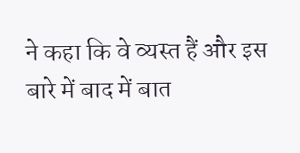ने कहा कि वे व्यस्त हैं और इस बारे में बाद में बात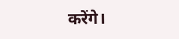करेंगे।